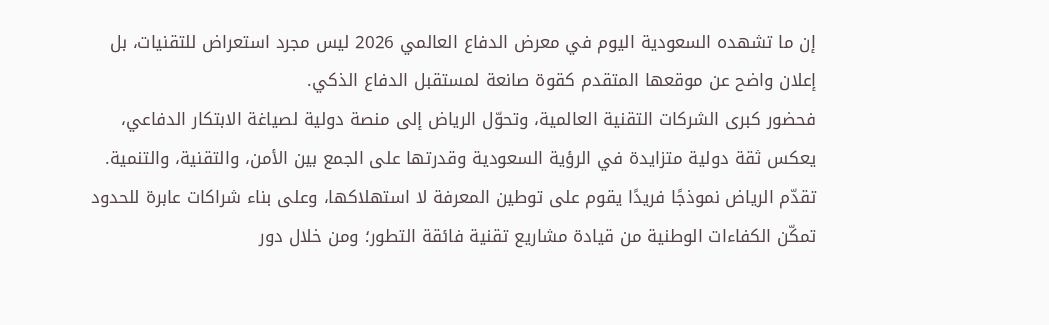إن ما تشهده السعودية اليوم في معرض الدفاع العالمي 2026 ليس مجرد استعراض للتقنيات، بل إعلان واضح عن موقعها المتقدم كقوة صانعة لمستقبل الدفاع الذكي.
فحضور كبرى الشركات التقنية العالمية، وتحوّل الرياض إلى منصة دولية لصياغة الابتكار الدفاعي، يعكس ثقة دولية متزايدة في الرؤية السعودية وقدرتها على الجمع بين الأمن، والتقنية، والتنمية.
تقدّم الرياض نموذجًا فريدًا يقوم على توطين المعرفة لا استهلاكها، وعلى بناء شراكات عابرة للحدود تمكّن الكفاءات الوطنية من قيادة مشاريع تقنية فائقة التطور؛ ومن خلال دور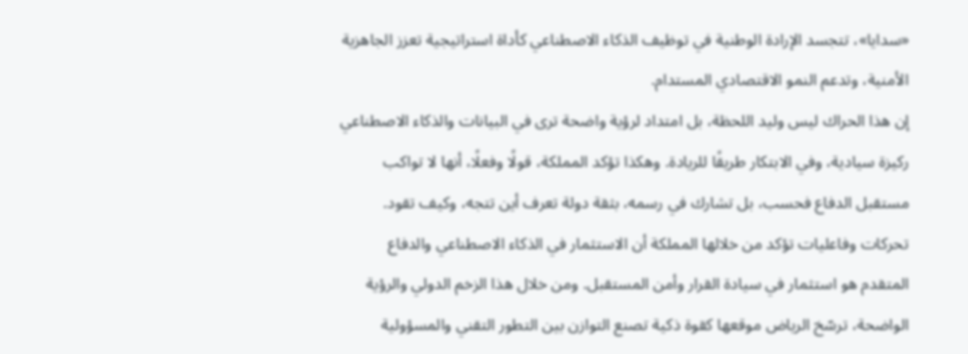«سدايا»، تتجسد الإرادة الوطنية في توظيف الذكاء الاصطناعي كأداة استراتيجية تعزز الجاهزية الأمنية، وتدعم النمو الاقتصادي المستدام.
إن هذا الحراك ليس وليد اللحظة، بل امتداد لرؤية واضحة ترى في البيانات والذكاء الاصطناعي ركيزة سيادية، وفي الابتكار طريقًا للريادة. وهكذا تؤكد المملكة، قولًا وفعلًا، أنها لا تواكب مستقبل الدفاع فحسب، بل تشارك في رسمه، بثقة دولة تعرف أين تتجه، وكيف تقود.
تحركات وفاعليات تؤكد من خلالها المملكة أن الاستثمار في الذكاء الاصطناعي والدفاع المتقدم هو استثمار في سيادة القرار وأمن المستقبل. ومن خلال هذا الزخم الدولي والرؤية الواضحة، ترسّخ الرياض موقعها كقوة ذكية تصنع التوازن بين التطور التقني والمسؤولية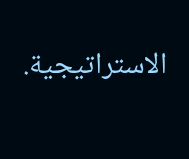الاستراتيجية.